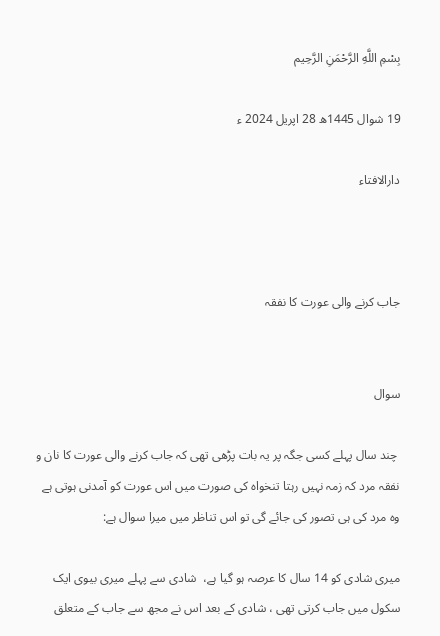بِسْمِ اللَّهِ الرَّحْمَنِ الرَّحِيم

19 شوال 1445ھ 28 اپریل 2024 ء

دارالافتاء



جاب کرنے والی عورت کا نفقہ


سوال

 چند سال پہلے کسی جگہ پر یہ بات پڑھی تھی کہ جاب کرنے والی عورت کا نان و نفقہ مرد کہ زمہ نہیں رہتا تنخواہ کی صورت میں اس عورت کو آمدنی ہوتی ہے وہ مرد کی ہی تصور کی جائے گی تو اس تناظر میں میرا سوال ہے:

میری شادی کو 14 سال کا عرصہ ہو گیا ہے،  شادی سے پہلے میری بیوی ایک سکول میں جاب کرتی تھی ، شادی کے بعد اس نے مجھ سے جاب کے متعلق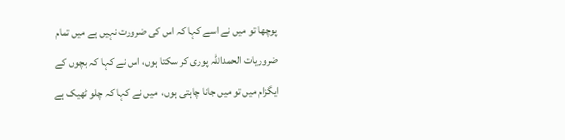پوچھا تو میں نے اسے کہا کہ اس کی ضرورت نہیں ہے میں تمام ضروریات الحمداللہ پوری کر سکتا ہوں، اس نے کہا کہ بچوں کے ایگزام میں تو میں جانا چاہتی ہوں،  میں نے کہا کہ چلو ٹھیک ہے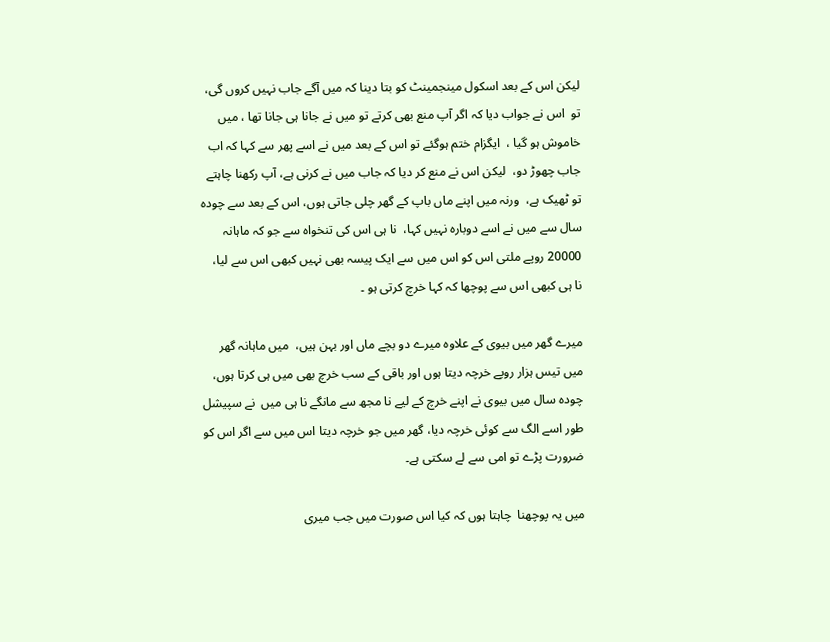لیکن اس کے بعد اسکول مینجمینٹ کو بتا دینا کہ میں آگے جاب نہیں کروں گی، تو  اس نے جواب دیا کہ اگر آپ منع بھی کرتے تو میں نے جانا ہی جانا تھا ، میں خاموش ہو گیا ،  ایگزام ختم ہوگئے تو اس کے بعد میں نے اسے پھر سے کہا کہ اب جاب چھوڑ دو،  لیکن اس نے منع کر دیا کہ جاب میں نے کرنی ہے، آپ رکھنا چاہتے تو ٹھیک ہے،  ورنہ میں اپنے ماں باپ کے گھر چلی جاتی ہوں، اس کے بعد سے چودہ سال سے میں نے اسے دوبارہ نہیں کہا،  نا ہی اس کی تنخواہ سے جو کہ ماہانہ 20000 روپے ملتی اس کو اس میں سے ایک پیسہ بھی نہیں کبھی اس سے لیا،  نا ہی کبھی اس سے پوچھا کہ کہا خرچ کرتی ہو ۔

میرے گھر میں بیوی کے علاوہ میرے دو بچے ماں اور بہن ہیں،  میں ماہانہ گھر میں تیس ہزار روپے خرچہ دیتا ہوں اور باقی کے سب خرچ بھی میں ہی کرتا ہوں، چودہ سال میں بیوی نے اپنے خرچ کے لیے نا مجھ سے مانگے نا ہی میں  نے سپیشل طور اسے الگ سے کوئی خرچہ دیا، گھر میں جو خرچہ دیتا اس میں سے اگر اس کو ضرورت پڑے تو امی سے لے سکتی ہے۔

میں یہ پوچھنا  چاہتا ہوں کہ کیا اس صورت میں جب میری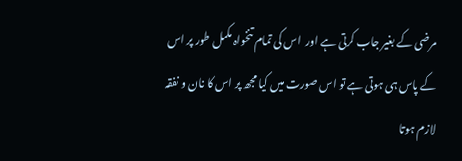مرضی کے بغیر جاب کرتی ہے اور  اس کی تمام تنخواہ مکمل طور پر اس کے پاس ہی ہوتی ہے تو اس صورت میں کیا مجھ پر اس کا نان و نفقہ لازم ہوتا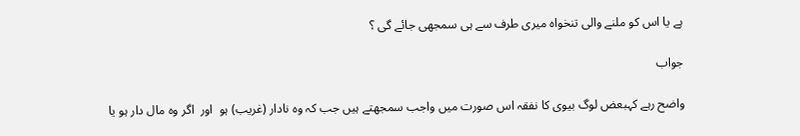ہے یا اس کو ملنے والی تنخواہ میری طرف سے ہی سمجھی جائے گی ؟

جواب

واضح رہے کہبعض لوگ بیوی کا نفقہ اس صورت میں واجب سمجھتے ہیں جب کہ وہ نادار (غریب) ہو  اور  اگر وہ مال دار ہو یا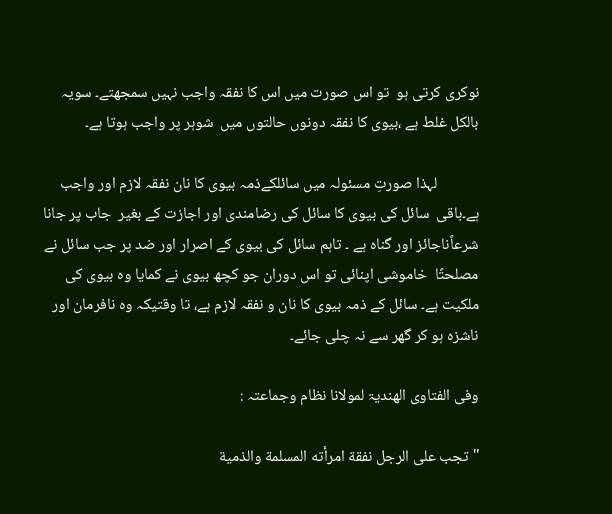نوکری کرتی ہو  تو اس صورت میں اس کا نفقہ واجب نہیں سمجھتے۔ سویہ بالکل غلط ہے ،بیوی کا نفقہ دونوں حالتوں میں  شوہر پر واجب ہوتا ہے۔

            لہذا صورتِ مسئولہ میں سائلکےذمہ بیوی کا نان نفقہ لازم اور واجب ہے۔باقی  سائل کی بیوی کا سائل کی رضامندی اور اجازت کے بغیر  جاب پر جانا  شرعاًناجائز اور گناہ ہے ۔ تاہم سائل کی بیوی کے اصرار اور ضد پر جب سائل نے مصلحتًا  خاموشی اپنائی تو اس دوران جو کچھ بیوی نے کمایا وہ بیوی کی ملکیت ہے۔ سائل کے ذمہ بیوی کا نان و نفقہ لازم ہے، تا وقتیکہ وہ نافرمان اور ناشزہ ہو کر گھر سے نہ چلی جائے۔

وفی الفتاوی الھندیۃ لمولانا نظام وجماعتہ :

"تجب على الرجل نفقة امرأته المسلمة والذمية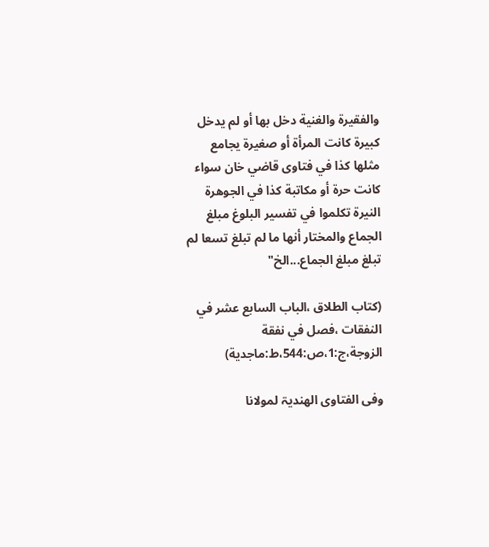والفقيرة والغنية دخل بها أو لم يدخل كبيرة كانت المرأة أو صغيرة يجامع مثلها كذا في فتاوى قاضي خان سواء كانت حرة أو مكاتبة كذا في الجوهرة النيرة تكلموا في تفسير البلوغ مبلغ الجماع والمختار أنها ما لم تبلغ تسعا لم تبلغ مبلغ الجماع...الخ"

(كتاب الطلاق ،الباب السابع عشر في النفقات ،فصل في نفقة الزوجة،ج:1،ص:544،ط:ماجدية)

وفی الفتاوی الھندیۃ لمولانا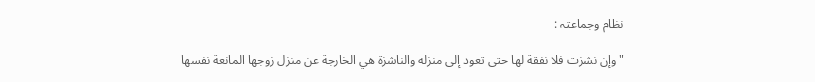نظام وجماعتہ :

"وإن نشزت فلا نفقة لها حتى تعود إلى منزله والناشزة هي الخارجة عن منزل زوجها المانعة نفسها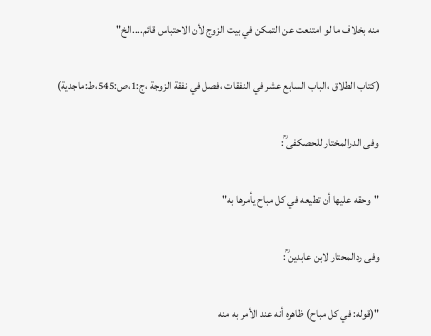منه بخلاف ما لو امتنعت عن التمكن في بيت الزوج لأن الاحتباس قائم....الخ"

(كتاب الطلاق ،الباب السابع عشر في النفقات ،فصل في نفقة الزوجة ،ج:1،ص:545،ط:ماجدية)

وفی الدرالمختار للحصکفی ؒ:

"وحقه عليها أن تطيعه في كل مباح يأمرها به"

وفی ردالمحتار لابن عابدین ؒ:

"(قوله: في كل مباح) ظاهره أنه عند الأمر به منه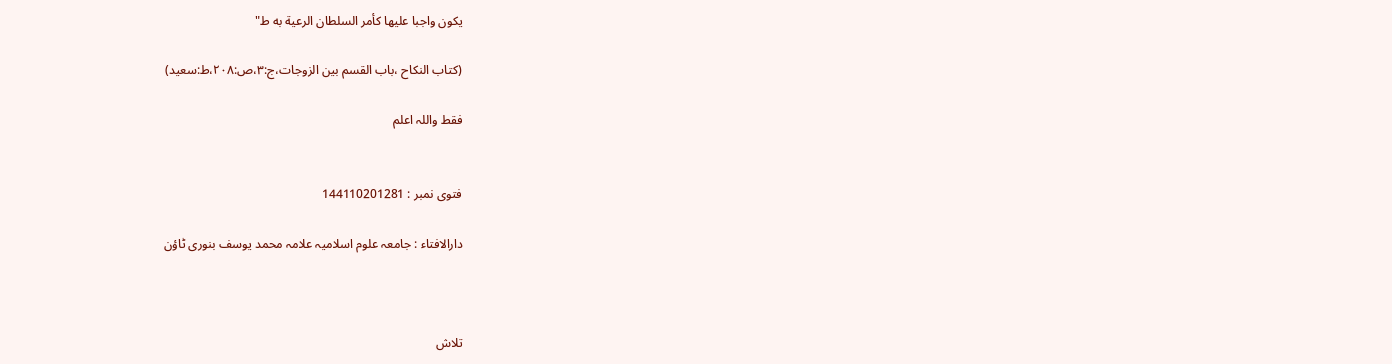يكون واجبا عليها كأمر السلطان الرعية به ط"

(کتاب النکاح ،باب القسم بین الزوجات،ج:۳،ص:۲۰۸،ط:سعید)

فقط واللہ اعلم


فتوی نمبر : 144110201281

دارالافتاء : جامعہ علوم اسلامیہ علامہ محمد یوسف بنوری ٹاؤن



تلاش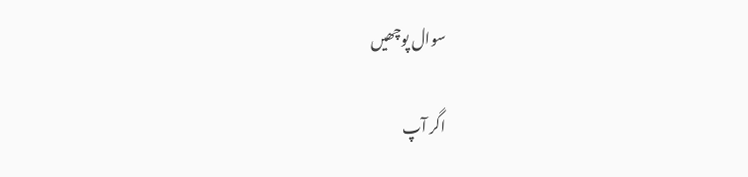سوال پوچھیں

اگر آپ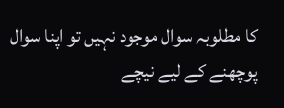کا مطلوبہ سوال موجود نہیں تو اپنا سوال پوچھنے کے لیے نیچے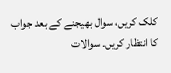کلک کریں، سوال بھیجنے کے بعد جواب کا انتظار کریں۔ سوالات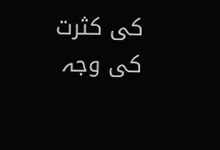کی کثرت کی وجہ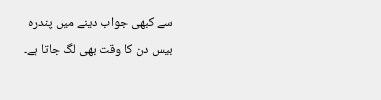سے کبھی جواب دینے میں پندرہ بیس دن کا وقت بھی لگ جاتا ہے۔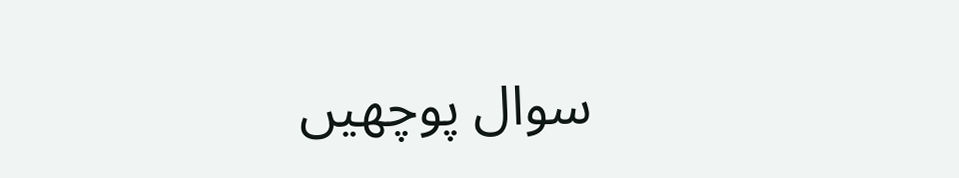سوال پوچھیں